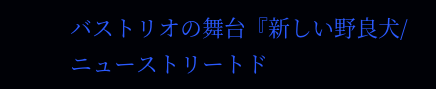バストリオの舞台『新しい野良犬/ニューストリートド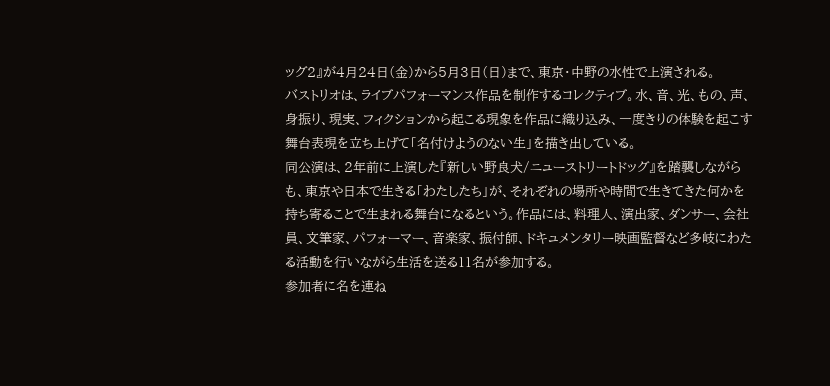ッグ2』が4月24日(金)から5月3日(日)まで、東京・中野の水性で上演される。
バストリオは、ライブパフォーマンス作品を制作するコレクティブ。水、音、光、もの、声、身振り、現実、フィクションから起こる現象を作品に織り込み、一度きりの体験を起こす舞台表現を立ち上げて「名付けようのない生」を描き出している。
同公演は、2年前に上演した『新しい野良犬/ニューストリートドッグ』を踏襲しながらも、東京や日本で生きる「わたしたち」が、それぞれの場所や時間で生きてきた何かを持ち寄ることで生まれる舞台になるという。作品には、料理人、演出家、ダンサー、会社員、文筆家、パフォーマー、音楽家、振付師、ドキュメンタリー映画監督など多岐にわたる活動を行いながら生活を送る11名が参加する。
参加者に名を連ね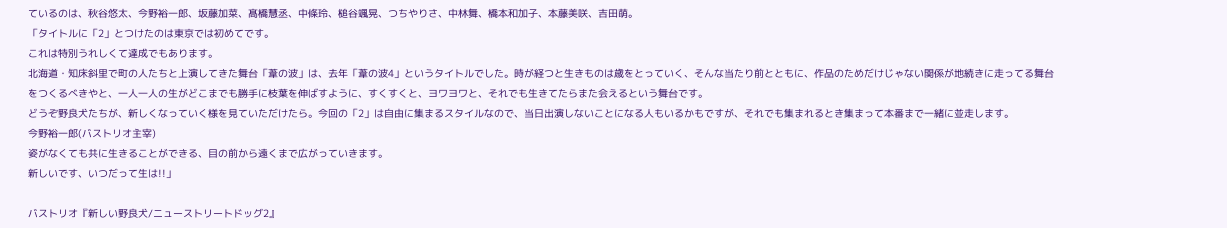ているのは、秋谷悠太、今野裕一郎、坂藤加菜、髙橋慧丞、中條玲、槌谷颯晃、つちやりさ、中林舞、橋本和加子、本藤美咲、吉田萌。
「タイトルに「2」とつけたのは東京では初めてです。
これは特別うれしくて達成でもあります。
北海道・知床斜里で町の人たちと上演してきた舞台「葦の波」は、去年「葦の波4」というタイトルでした。時が経つと生きものは歳をとっていく、そんな当たり前とともに、作品のためだけじゃない関係が地続きに走ってる舞台をつくるべきやと、一人一人の生がどこまでも勝手に枝葉を伸ばすように、すくすくと、ヨワヨワと、それでも生きてたらまた会えるという舞台です。
どうぞ野良犬たちが、新しくなっていく様を見ていただけたら。今回の「2」は自由に集まるスタイルなので、当日出演しないことになる人もいるかもですが、それでも集まれるとき集まって本番まで一緒に並走します。
今野裕一郎(バストリオ主宰)
姿がなくても共に生きることができる、目の前から遠くまで広がっていきます。
新しいです、いつだって生は!!」

バストリオ『新しい野良犬/ニューストリートドッグ2』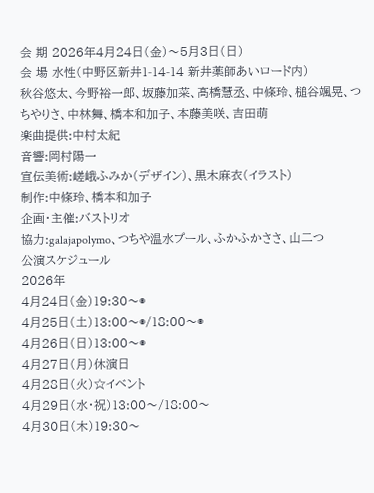会 期 2026年4月24日(金)〜5月3日(日)
会 場 水性(中野区新井1-14-14 新井薬師あいロード内)
秋谷悠太、今野裕一郎、坂藤加菜、髙橋慧丞、中條玲、槌谷颯晃、つちやりさ、中林舞、橋本和加子、本藤美咲、吉田萌
楽曲提供:中村太紀
音響:岡村陽一
宣伝美術:嵯峨ふみか(デザイン)、黒木麻衣(イラスト)
制作:中條玲、橋本和加子
企画・主催:バストリオ
協力:galajapolymo、つちや温水プール、ふかふかささ、山二つ
公演スケジュール
2026年
4月24日(金)19:30〜◉
4月25日(土)13:00〜◉/18:00〜◉
4月26日(日)13:00〜◉
4月27日(月)休演日
4月28日(火)☆イベント
4月29日(水・祝)13:00〜/18:00〜
4月30日(木)19:30〜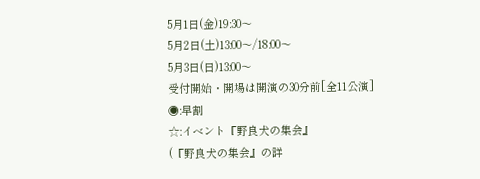5月1日(金)19:30〜
5月2日(土)13:00〜/18:00〜
5月3日(日)13:00〜
受付開始・開場は開演の30分前[全11公演]
◉:早割
☆:イベント『野良犬の集会』
(『野良犬の集会』の詳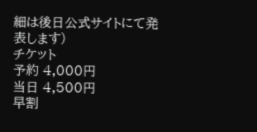細は後日公式サイトにて発表します)
チケット
予約 4,000円
当日 4,500円
早割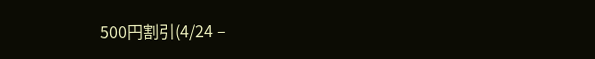500円割引(4/24 –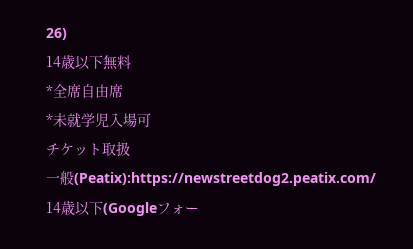26)
14歳以下無料
*全席自由席
*未就学児入場可
チケット取扱
一般(Peatix):https://newstreetdog2.peatix.com/
14歳以下(Googleフォー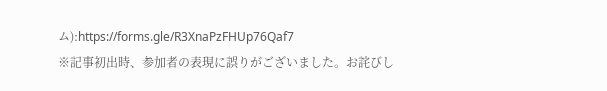ム):https://forms.gle/R3XnaPzFHUp76Qaf7
※記事初出時、参加者の表現に誤りがございました。お詫びし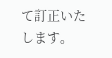て訂正いたします。